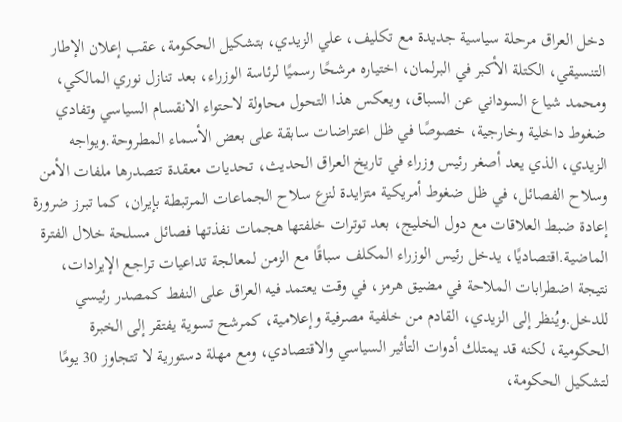دخل العراق مرحلة سياسية جديدة مع تكليف، علي الزيدي، بتشكيل الحكومة، عقب إعلان الإطار التنسيقي، الكتلة الأكبر في البرلمان، اختياره مرشحًا رسميًا لرئاسة الوزراء، بعد تنازل نوري المالكي، ومحمد شياع السوداني عن السباق، ويعكس هذا التحول محاولة لاحتواء الانقسام السياسي وتفادي ضغوط داخلية وخارجية، خصوصًا في ظل اعتراضات سابقة على بعض الأسماء المطروحة.ويواجه الزيدي، الذي يعد أصغر رئيس وزراء في تاريخ العراق الحديث، تحديات معقدة تتصدرها ملفات الأمن وسلاح الفصائل، في ظل ضغوط أمريكية متزايدة لنزع سلاح الجماعات المرتبطة بإيران، كما تبرز ضرورة إعادة ضبط العلاقات مع دول الخليج، بعد توترات خلفتها هجمات نفذتها فصائل مسلحة خلال الفترة الماضية.اقتصاديًا، يدخل رئيس الوزراء المكلف سباقًا مع الزمن لمعالجة تداعيات تراجع الإيرادات، نتيجة اضطرابات الملاحة في مضيق هرمز، في وقت يعتمد فيه العراق على النفط كمصدر رئيسي للدخل.ويُنظر إلى الزيدي، القادم من خلفية مصرفية وإعلامية، كمرشح تسوية يفتقر إلى الخبرة الحكومية، لكنه قد يمتلك أدوات التأثير السياسي والاقتصادي، ومع مهلة دستورية لا تتجاوز 30 يومًا لتشكيل الحكومة،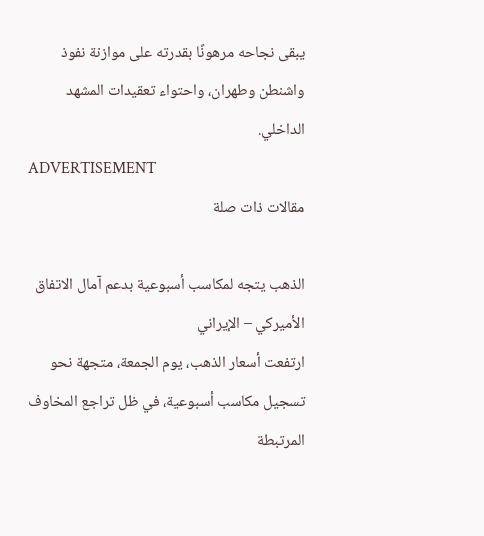يبقى نجاحه مرهونًا بقدرته على موازنة نفوذ واشنطن وطهران، واحتواء تعقيدات المشهد الداخلي.
ADVERTISEMENT
مقالات ذات صلة

الذهب يتجه لمكاسب أسبوعية بدعم آمال الاتفاق الأميركي – الإيراني
ارتفعت أسعار الذهب، يوم الجمعة، متجهة نحو تسجيل مكاسب أسبوعية، في ظل تراجع المخاوف المرتبطة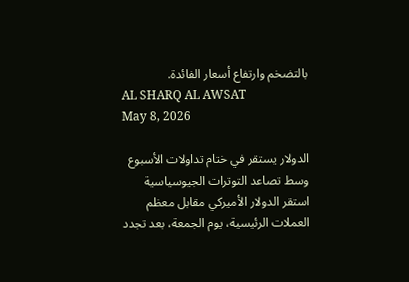بالتضخم وارتفاع أسعار الفائدة.
AL SHARQ AL AWSAT
May 8, 2026

الدولار يستقر في ختام تداولات الأسبوع وسط تصاعد التوترات الجيوسياسية
استقر الدولار الأميركي مقابل معظم العملات الرئيسية، يوم الجمعة، بعد تجدد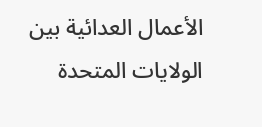الأعمال العدائية بين الولايات المتحدة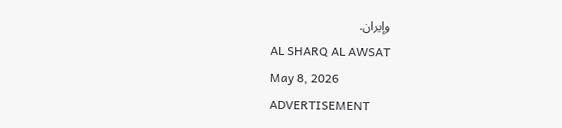وإيران.
AL SHARQ AL AWSAT
May 8, 2026
ADVERTISEMENT